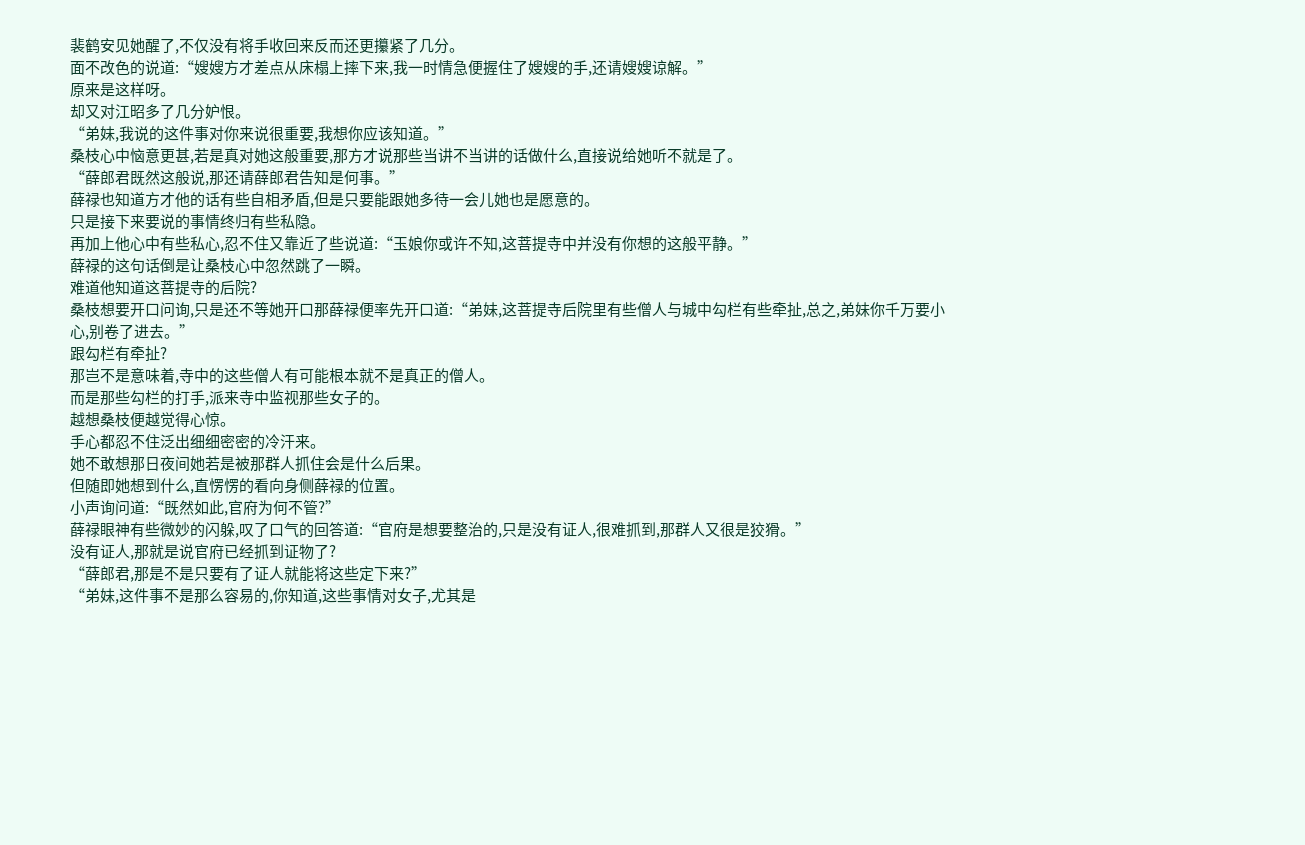裴鹤安见她醒了,不仅没有将手收回来反而还更攥紧了几分。
面不改色的说道:“嫂嫂方才差点从床榻上摔下来,我一时情急便握住了嫂嫂的手,还请嫂嫂谅解。”
原来是这样呀。
却又对江昭多了几分妒恨。
“弟妹,我说的这件事对你来说很重要,我想你应该知道。”
桑枝心中恼意更甚,若是真对她这般重要,那方才说那些当讲不当讲的话做什么,直接说给她听不就是了。
“薛郎君既然这般说,那还请薛郎君告知是何事。”
薛禄也知道方才他的话有些自相矛盾,但是只要能跟她多待一会儿她也是愿意的。
只是接下来要说的事情终归有些私隐。
再加上他心中有些私心,忍不住又靠近了些说道:“玉娘你或许不知,这菩提寺中并没有你想的这般平静。”
薛禄的这句话倒是让桑枝心中忽然跳了一瞬。
难道他知道这菩提寺的后院?
桑枝想要开口问询,只是还不等她开口那薛禄便率先开口道:“弟妹,这菩提寺后院里有些僧人与城中勾栏有些牵扯,总之,弟妹你千万要小心,别卷了进去。”
跟勾栏有牵扯?
那岂不是意味着,寺中的这些僧人有可能根本就不是真正的僧人。
而是那些勾栏的打手,派来寺中监视那些女子的。
越想桑枝便越觉得心惊。
手心都忍不住泛出细细密密的冷汗来。
她不敢想那日夜间她若是被那群人抓住会是什么后果。
但随即她想到什么,直愣愣的看向身侧薛禄的位置。
小声询问道:“既然如此,官府为何不管?”
薛禄眼神有些微妙的闪躲,叹了口气的回答道:“官府是想要整治的,只是没有证人,很难抓到,那群人又很是狡猾。”
没有证人,那就是说官府已经抓到证物了?
“薛郎君,那是不是只要有了证人就能将这些定下来?”
“弟妹,这件事不是那么容易的,你知道,这些事情对女子,尤其是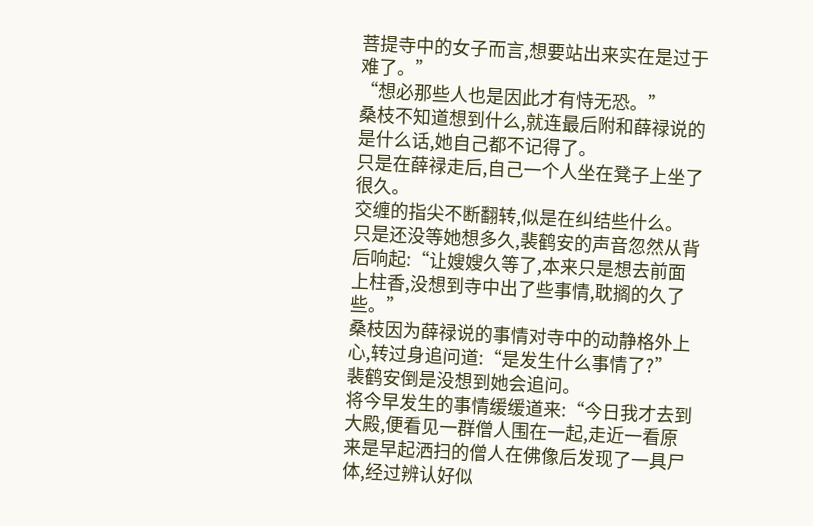菩提寺中的女子而言,想要站出来实在是过于难了。”
“想必那些人也是因此才有恃无恐。”
桑枝不知道想到什么,就连最后附和薛禄说的是什么话,她自己都不记得了。
只是在薛禄走后,自己一个人坐在凳子上坐了很久。
交缠的指尖不断翻转,似是在纠结些什么。
只是还没等她想多久,裴鹤安的声音忽然从背后响起:“让嫂嫂久等了,本来只是想去前面上柱香,没想到寺中出了些事情,耽搁的久了些。”
桑枝因为薛禄说的事情对寺中的动静格外上心,转过身追问道:“是发生什么事情了?”
裴鹤安倒是没想到她会追问。
将今早发生的事情缓缓道来:“今日我才去到大殿,便看见一群僧人围在一起,走近一看原来是早起洒扫的僧人在佛像后发现了一具尸
体,经过辨认好似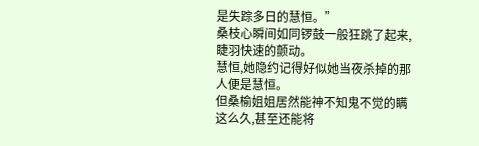是失踪多日的慧恒。”
桑枝心瞬间如同锣鼓一般狂跳了起来,睫羽快速的颤动。
慧恒,她隐约记得好似她当夜杀掉的那人便是慧恒。
但桑榆姐姐居然能神不知鬼不觉的瞒这么久,甚至还能将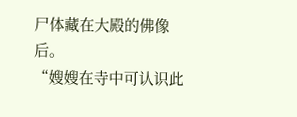尸体藏在大殿的佛像后。
“嫂嫂在寺中可认识此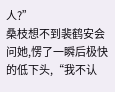人?”
桑枝想不到裴鹤安会问她,愣了一瞬后极快的低下头,“我不认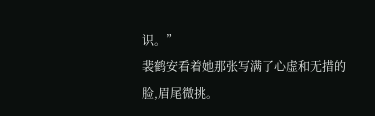识。”
裴鹤安看着她那张写满了心虚和无措的脸,眉尾微挑。